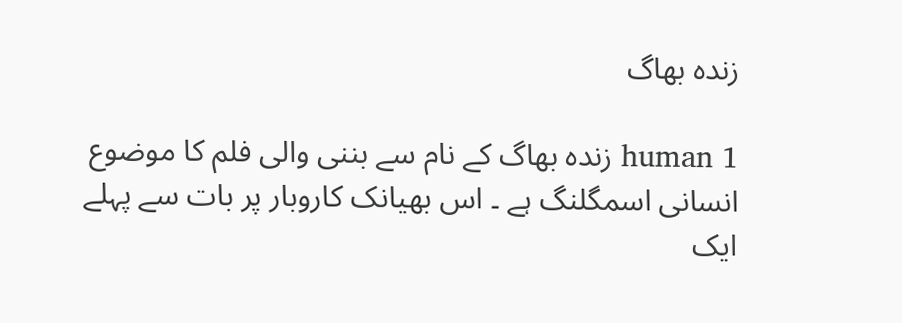زندہ بھاگ

human 1 زندہ بھاگ کے نام سے بننی والی فلم کا موضوع انسانی اسمگلنگ ہے ۔ اس بھیانک کاروبار پر بات سے پہلے ایک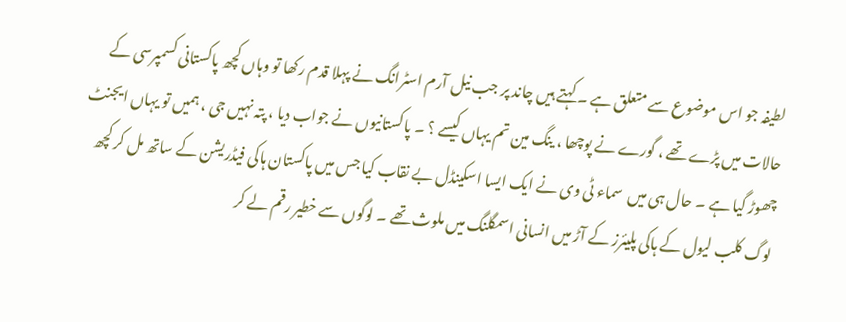لطیفہ جو اس موضوع سے متعلق ہے ۔ کہتے ہیں چاند پر جب نیل آرم اسٹرانگ نے پہلا قدم رکھا تو وہاں کچھ پاکستانی کسمپرسی کے حالات میں پڑے تھے ، گورے نے پوچھا ، ینگ مین تم یہاں کیسے ؟ ۔ پاکستانیوں نے جواب دیا ، پتہ نہیں جی ، ہمیں تو یہاں ایجنٹ چھوڑ گیا ہے ۔ حال ہی میں  سماء ٹی وی نے ایک ایسا اسکینڈل بے نقاب کیا جس میں پاکستان ہاکی فیڈریشن کے ساتھ مل کر کچھ لوگ کلب لیول کے ہاکی پلیئرز کے آڑ میں انسانی اسمگلنگ میں ملوث تھے ۔ لوگوں سے خطیر رقم لے کر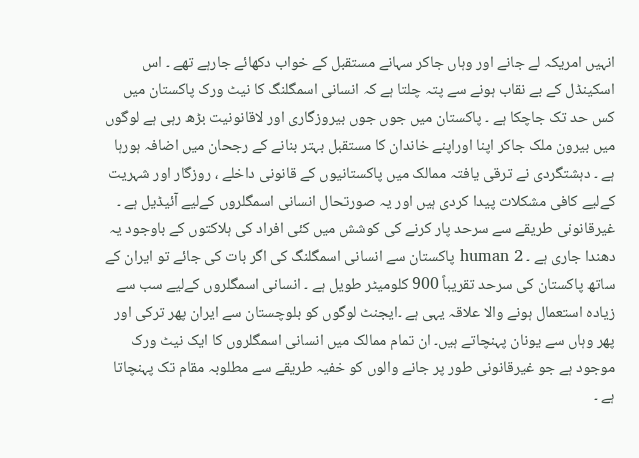انہیں امریکہ لے جانے اور وہاں جاکر سہانے مستقبل کے خواب دکھائے جارہے تھے ۔ اس اسکینڈل کے بے نقاب ہونے سے پتہ چلتا ہے کہ انسانی اسمگلنگ کا نیٹ ورک پاکستان میں کس حد تک جاچکا ہے ۔ پاکستان میں جوں جوں بیروزگاری اور لاقانونیت بڑھ رہی ہے لوگوں میں بیرون ملک جاکر اپنا اوراپنے خاندان کا مستقبل بہتر بنانے کے رجحان میں اضافہ ہورہا ہے ۔ دہشتگردی نے ترقی یافتہ ممالک میں پاکستانیوں کے قانونی داخلے ، روزگار اور شہریت کےلیے کافی مشکلات پیدا کردی ہیں اور یہ صورتحال انسانی اسمگلروں کےلیے آئیڈیل ہے ۔ غیرقانونی طریقے سے سرحد پار کرنے کی کوشش میں کئی افراد کی ہلاکتوں کے باوجود یہ دھندا جاری ہے ۔ human 2 پاکستان سے انسانی اسمگلنگ کی اگر بات کی جائے تو ایران کے ساتھ پاکستان کی سرحد تقریباً 900 کلومیٹر طویل ہے ۔ انسانی اسمگلروں کےلیے سب سے زیادہ استعمال ہونے والا علاقہ یہی ہے ۔ایجنٹ لوگوں کو بلوچستان سے ایران پھر ترکی اور پھر وہاں سے یونان پہنچاتے ہیں۔ ان تمام ممالک میں انسانی اسمگلروں کا ایک نیٹ ورک موجود ہے جو غیرقانونی طور پر جانے والوں کو خفیہ طریقے سے مطلوبہ مقام تک پہنچاتا ہے ۔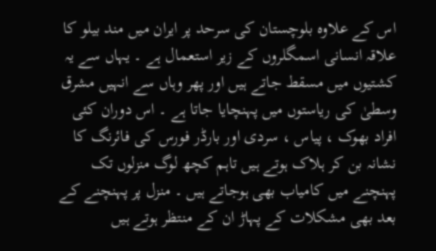اس کے علاوہ بلوچستان کی سرحد پر ایران میں مند بیلو کا علاقہ انسانی اسمگلروں کے زیر استعمال ہے ۔ یہاں سے یہ کشتیوں میں مسقط جاتے ہیں اور پھر وہاں سے انہیں مشرق وسطیٰ کی ریاستوں میں پہنچایا جاتا ہے ۔ اس دوران کئی افراد بھوک ، پیاس ، سردی اور بارڈر فورس کی فائرنگ کا نشانہ بن کر ہلاک ہوتے ہیں تاہم کچھ لوگ منزلوں تک پہنچنے میں کامیاب بھی ہوجاتے ہیں ۔ منزل پر پہنچنے کے بعد بھی مشکلات کے پہاڑ ان کے منتظر ہوتے ہیں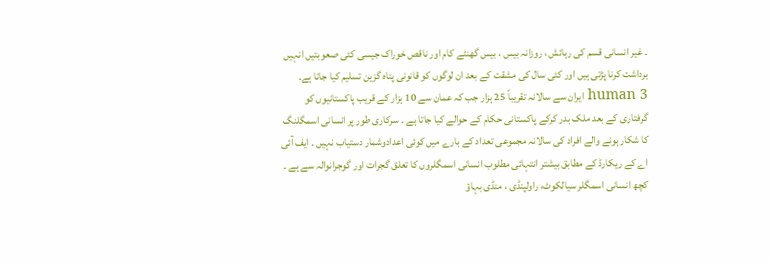۔ غیر انسانی قسم کی رہائش ، روزانہ بیس ، بیس گھنٹے کام اور ناقص خوراک جیسی کئی صعوبتیں انہیں برداشت کرنا پڑتی ہیں اور کئی سال کی مشقت کے بعد ان لوگوں کو قانونی پناہ گزین تسلیم کیا جاتا ہے۔ human 3 ایران سے سالانہ تقریباً 25 ہزار جب کہ عمان سے 10 ہزار کے قریب پاکستانیوں کو گرفتاری کے بعد ملک بدر کرکے پاکستانی حکام کے حوالے کیا جاتا ہے ۔ سرکاری طور پر انسانی اسمگلنگ کا شکار ہونے والے افراد کی سالانہ مجموعی تعداد کے بارے میں کوئی اعدادوشمار دستیاب نہیں ۔ ایف آئی اے کے ریکارڈ کے مطابق بیشتر انتہائی مطلوب انسانی اسمگلروں کا تعلق گجرات اور گوجرانوالہ سے ہے ۔ کچھ انسانی اسمگلر سیالکوٹ، راولپنڈی ، منڈی بہاؤ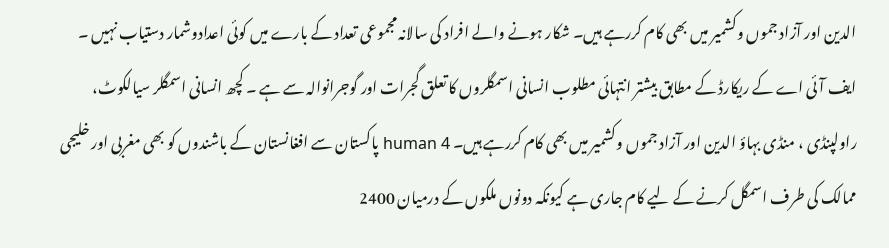الدین اور آزاد جموں وکشمیر میں بھی کام کررہے ہیں۔ شکار ہونے والے افراد کی سالانہ مجموعی تعداد کے بارے میں کوئی اعدادوشمار دستیاب نہیں ۔ ایف آئی اے کے ریکارڈ کے مطابق بیشتر انتہائی مطلوب انسانی اسمگلروں کا تعلق گجرات اور گوجرانوالہ سے ہے ۔ کچھ انسانی اسمگلر سیالکوٹ، راولپنڈی ، منڈی بہاؤ الدین اور آزاد جموں وکشمیر میں بھی کام کررہے ہیں۔ human 4 پاکستان سے افغانستان کے باشندوں کو بھی مغربی اور خلیجی ممالک کی طرف اسمگل کرنے کے لیے کام جاری ہے کیونکہ دونوں ملکوں کے درمیان 2400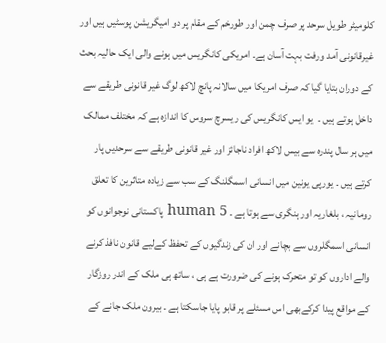کلومیٹر طویل سرحد پر صرف چمن اور طورخم کے مقام پر دو امیگریشن پوسٹیں ہیں اور غیرقانونی آمد ورفت بہت آسان ہے۔ امریکی کانگریس میں ہونے والی ایک حالیہ بحث کے دوران بتایا گیا کہ صرف امریکا میں سالانہ پانچ لاکھ لوگ غیر قانونی طریقے سے داخل ہوتے ہیں ۔  یو ایس کانگریس کی ریسرچ سروس کا اندازہ ہے کہ مختلف ممالک میں ہر سال پندرہ سے بیس لاکھ افراد ناجائز اور غیر قانونی طریقے سے سرحدیں پار کرتے ہیں ۔ یورپی یونین میں انسانی اسمگلنگ کے سب سے زیادہ متاثرین کا تعلق رومانیہ ، بلغاریہ اور ہنگری سے ہوتا ہے ۔ human 5 پاکستانی نوجوانوں کو انسانی اسمگلروں سے بچانے اور ان کی زندگیوں کے تحفظ کےلیے قانون نافذ کرنے والے اداروں کو تو متحرک ہونے کی ضرورت ہے ہی ، ساتھ ہی ملک کے اندر روزگار کے مواقع پیدا کرکےبھی اس مسئلے پر قابو پایا جاسکتا ہے ۔ بیرون ملک جانے کے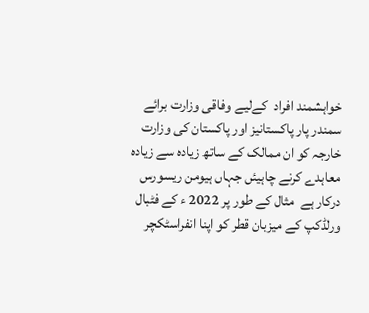خواہشمند افراد  کےلیے وفاقی وزارت برائے سمندر پار پاکستانیز اور پاکستان کی وزارت خارجہ کو ان ممالک کے ساتھ زیادہ سے زیادہ معاہدے کرنے چاہیئں جہاں ہیومن ریسورس درکار ہے  مثال کے طور پر 2022 ء کے فٹبال ورلڈکپ کے میزبان قطر کو اپنا انفراسٹکچر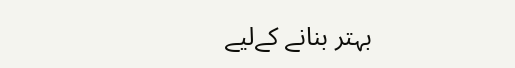بہتر بنانے کےلیے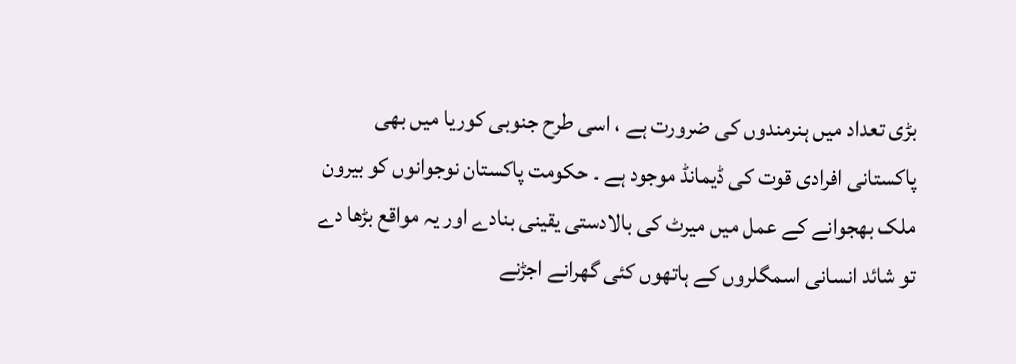بڑی تعداد میں ہنرمندوں کی ضرورت ہے ، اسی طرح جنوبی کوریا میں بھی پاکستانی افرادی قوت کی ڈیمانڈ موجود ہے ۔ حکومت پاکستان نوجوانوں کو بیرون ملک بھجوانے کے عمل میں میرٹ کی بالادستی یقینی بنادے اور یہ مواقع بڑھا دے تو شائد انسانی اسمگلروں کے ہاتھوں کئی گھرانے اجڑنے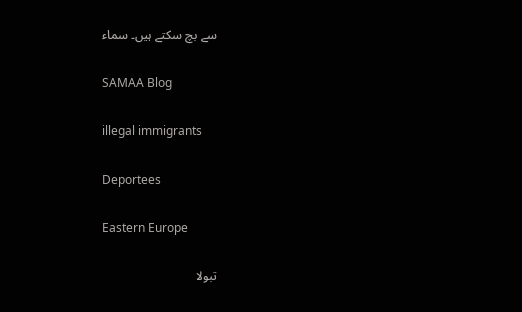سے بچ سکتے ہیں۔ سماء

SAMAA Blog

illegal immigrants

Deportees

Eastern Europe

تبولا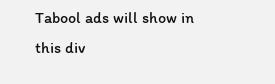Tabool ads will show in this div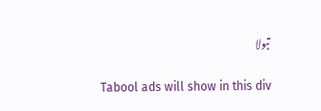تبولا

Tabool ads will show in this div